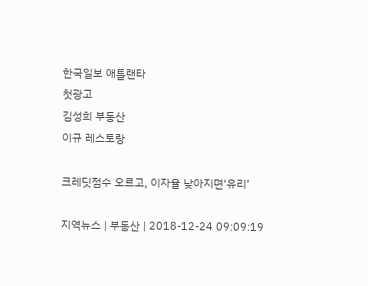한국일보 애틀랜타
첫광고
김성희 부동산
이규 레스토랑

크레딧점수 오르고, 이자율 낮아지면‘유리’

지역뉴스 | 부동산 | 2018-12-24 09:09:19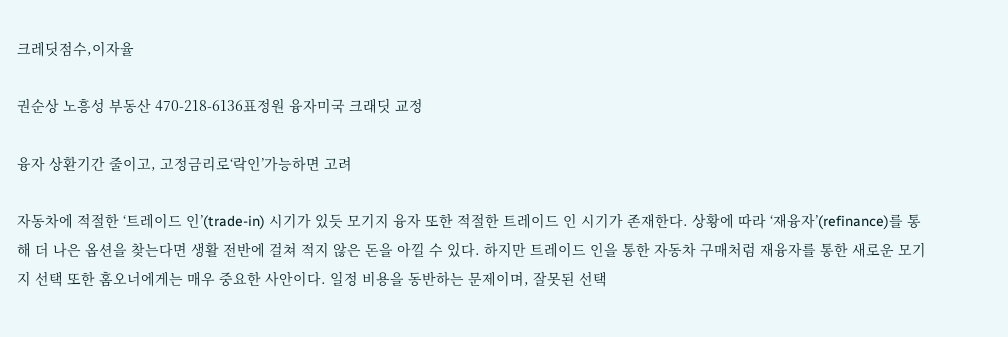크레딧점수,이자율

권순상 노흥성 부동산 470-218-6136표정원 융자미국 크래딧 교정

융자 상환기간 줄이고, 고정금리로‘락인’가능하면 고려

자동차에 적절한 ‘트레이드 인’(trade-in) 시기가 있듯 모기지 융자 또한 적절한 트레이드 인 시기가 존재한다. 상황에 따라 ‘재융자’(refinance)를 통해 더 나은 옵션을 찾는다면 생활 전반에 걸쳐 적지 않은 돈을 아낄 수 있다. 하지만 트레이드 인을 통한 자동차 구매처럼 재융자를 통한 새로운 모기지 선택 또한 홈오너에게는 매우 중요한 사안이다. 일정 비용을 동반하는 문제이며, 잘못된 선택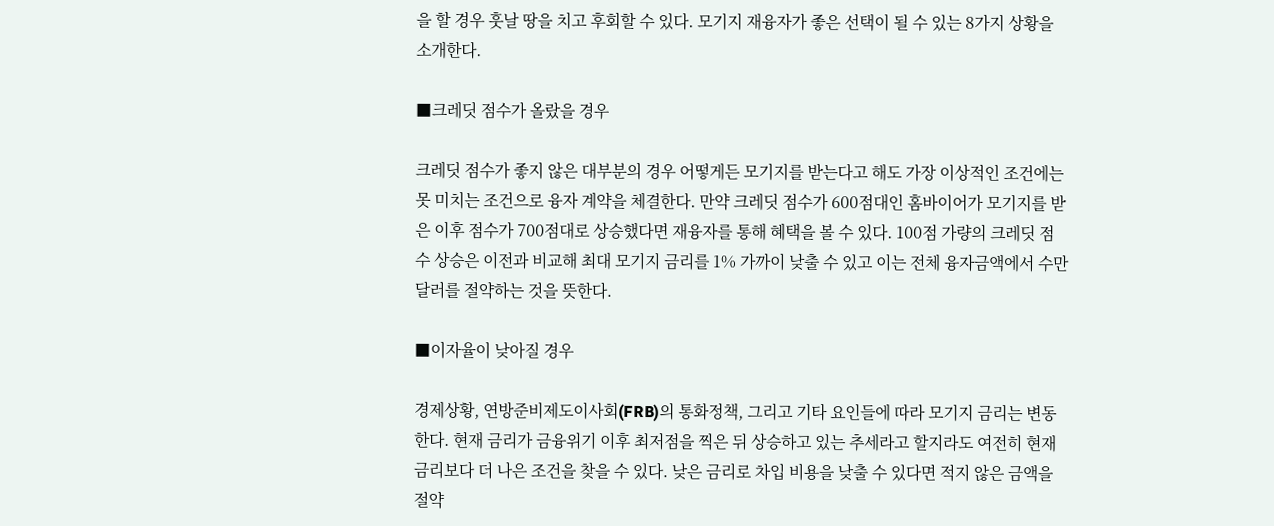을 할 경우 훗날 땅을 치고 후회할 수 있다. 모기지 재융자가 좋은 선택이 될 수 있는 8가지 상황을 소개한다.

■크레딧 점수가 올랐을 경우

크레딧 점수가 좋지 않은 대부분의 경우 어떻게든 모기지를 받는다고 해도 가장 이상적인 조건에는 못 미치는 조건으로 융자 계약을 체결한다. 만약 크레딧 점수가 600점대인 홈바이어가 모기지를 받은 이후 점수가 700점대로 상승했다면 재융자를 통해 혜택을 볼 수 있다. 100점 가량의 크레딧 점수 상승은 이전과 비교해 최대 모기지 금리를 1% 가까이 낮출 수 있고 이는 전체 융자금액에서 수만달러를 절약하는 것을 뜻한다.

■이자율이 낮아질 경우

경제상황, 연방준비제도이사회(FRB)의 통화정책, 그리고 기타 요인들에 따라 모기지 금리는 변동한다. 현재 금리가 금융위기 이후 최저점을 찍은 뒤 상승하고 있는 추세라고 할지라도 여전히 현재 금리보다 더 나은 조건을 찾을 수 있다. 낮은 금리로 차입 비용을 낮출 수 있다면 적지 않은 금액을 절약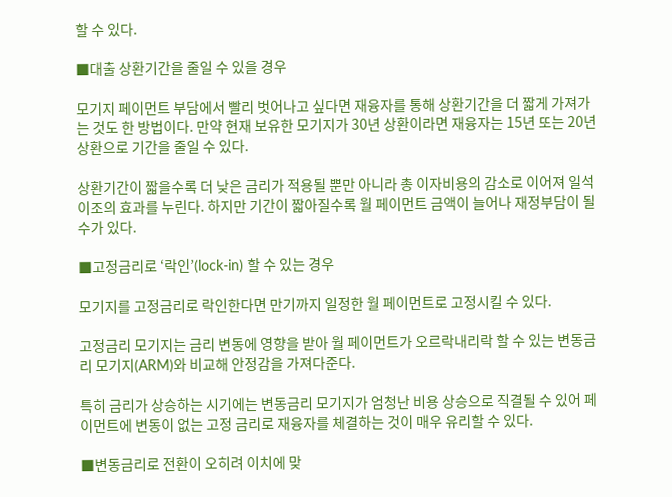할 수 있다.

■대출 상환기간을 줄일 수 있을 경우

모기지 페이먼트 부담에서 빨리 벗어나고 싶다면 재융자를 통해 상환기간을 더 짧게 가져가는 것도 한 방법이다. 만약 현재 보유한 모기지가 30년 상환이라면 재융자는 15년 또는 20년 상환으로 기간을 줄일 수 있다.

상환기간이 짧을수록 더 낮은 금리가 적용될 뿐만 아니라 총 이자비용의 감소로 이어져 일석이조의 효과를 누린다. 하지만 기간이 짧아질수록 월 페이먼트 금액이 늘어나 재정부담이 될 수가 있다.

■고정금리로 ‘락인’(lock-in) 할 수 있는 경우

모기지를 고정금리로 락인한다면 만기까지 일정한 월 페이먼트로 고정시킬 수 있다.

고정금리 모기지는 금리 변동에 영향을 받아 월 페이먼트가 오르락내리락 할 수 있는 변동금리 모기지(ARM)와 비교해 안정감을 가져다준다.

특히 금리가 상승하는 시기에는 변동금리 모기지가 엄청난 비용 상승으로 직결될 수 있어 페이먼트에 변동이 없는 고정 금리로 재융자를 체결하는 것이 매우 유리할 수 있다.

■변동금리로 전환이 오히려 이치에 맞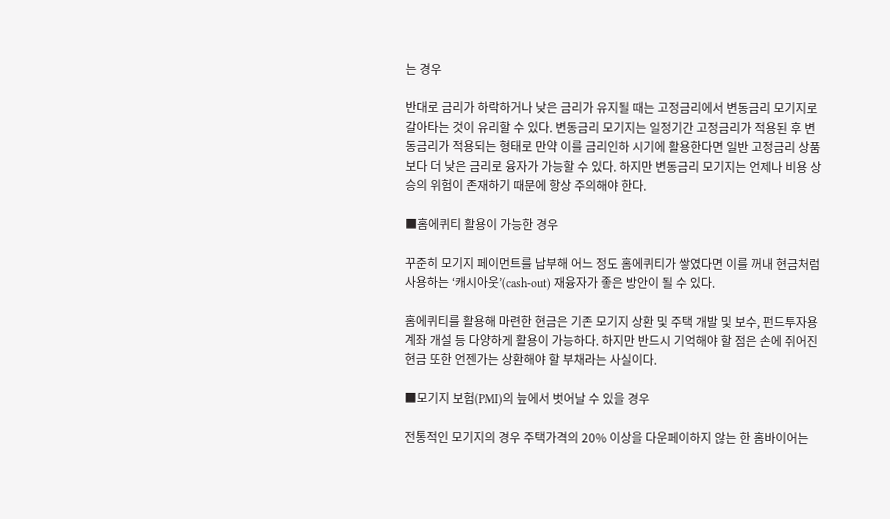는 경우

반대로 금리가 하락하거나 낮은 금리가 유지될 때는 고정금리에서 변동금리 모기지로 갈아타는 것이 유리할 수 있다. 변동금리 모기지는 일정기간 고정금리가 적용된 후 변동금리가 적용되는 형태로 만약 이를 금리인하 시기에 활용한다면 일반 고정금리 상품보다 더 낮은 금리로 융자가 가능할 수 있다. 하지만 변동금리 모기지는 언제나 비용 상승의 위험이 존재하기 때문에 항상 주의해야 한다.

■홈에퀴티 활용이 가능한 경우

꾸준히 모기지 페이먼트를 납부해 어느 정도 홈에퀴티가 쌓였다면 이를 꺼내 현금처럼 사용하는 ‘캐시아웃’(cash-out) 재융자가 좋은 방안이 될 수 있다.

홈에퀴티를 활용해 마련한 현금은 기존 모기지 상환 및 주택 개발 및 보수, 펀드투자용 계좌 개설 등 다양하게 활용이 가능하다. 하지만 반드시 기억해야 할 점은 손에 쥐어진 현금 또한 언젠가는 상환해야 할 부채라는 사실이다.

■모기지 보험(PMI)의 늪에서 벗어날 수 있을 경우

전통적인 모기지의 경우 주택가격의 20% 이상을 다운페이하지 않는 한 홈바이어는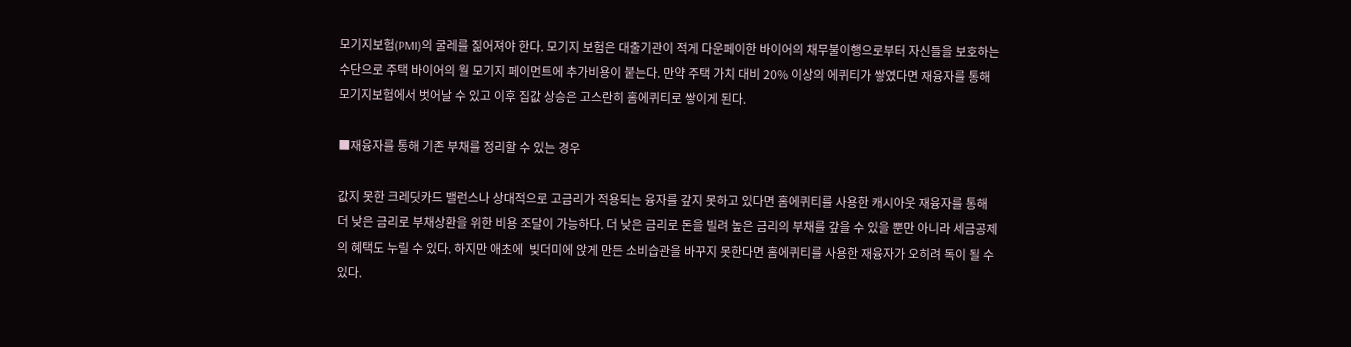모기지보험(PMI)의 굴레를 짊어져야 한다. 모기지 보험은 대출기관이 적게 다운페이한 바이어의 채무불이행으로부터 자신들을 보호하는 수단으로 주택 바이어의 월 모기지 페이먼트에 추가비용이 붙는다. 만약 주택 가치 대비 20% 이상의 에퀴티가 쌓였다면 재융자를 통해 모기지보험에서 벗어날 수 있고 이후 집값 상승은 고스란히 홈에퀴티로 쌓이게 된다.

■재융자를 통해 기존 부채를 정리할 수 있는 경우

값지 못한 크레딧카드 밸런스나 상대적으로 고금리가 적용되는 융자를 갚지 못하고 있다면 홈에퀴티를 사용한 캐시아웃 재융자를 통해 더 낮은 금리로 부채상환을 위한 비용 조달이 가능하다. 더 낮은 금리로 돈을 빌려 높은 금리의 부채를 갚을 수 있을 뿐만 아니라 세금공제의 혜택도 누릴 수 있다. 하지만 애초에  빚더미에 앉게 만든 소비습관을 바꾸지 못한다면 홈에퀴티를 사용한 재융자가 오히려 독이 될 수 있다.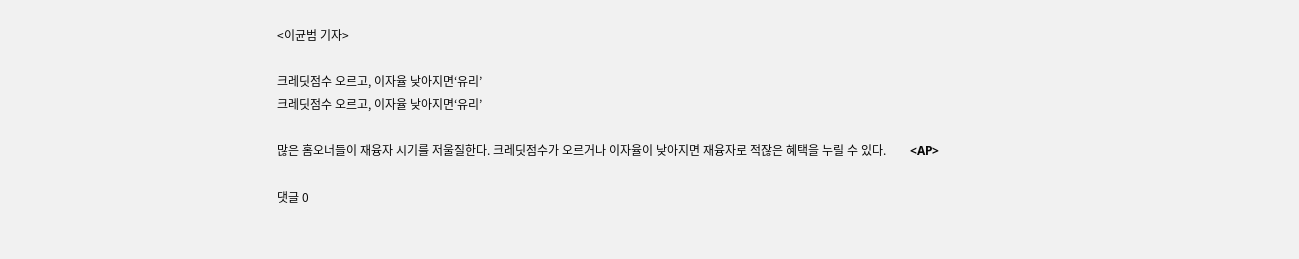<이균범 기자>

크레딧점수 오르고, 이자율 낮아지면‘유리’
크레딧점수 오르고, 이자율 낮아지면‘유리’

많은 홈오너들이 재융자 시기를 저울질한다. 크레딧점수가 오르거나 이자율이 낮아지면 재융자로 적잖은 혜택을 누릴 수 있다.        <AP>

댓글 0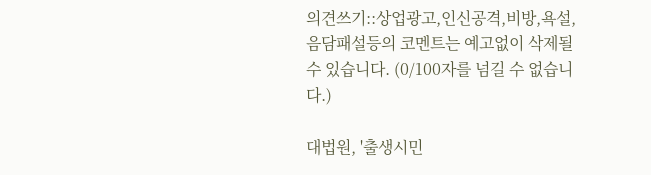의견쓰기::상업광고,인신공격,비방,욕설,음담패설등의 코멘트는 예고없이 삭제될수 있습니다. (0/100자를 넘길 수 없습니다.)

대법원, '출생시민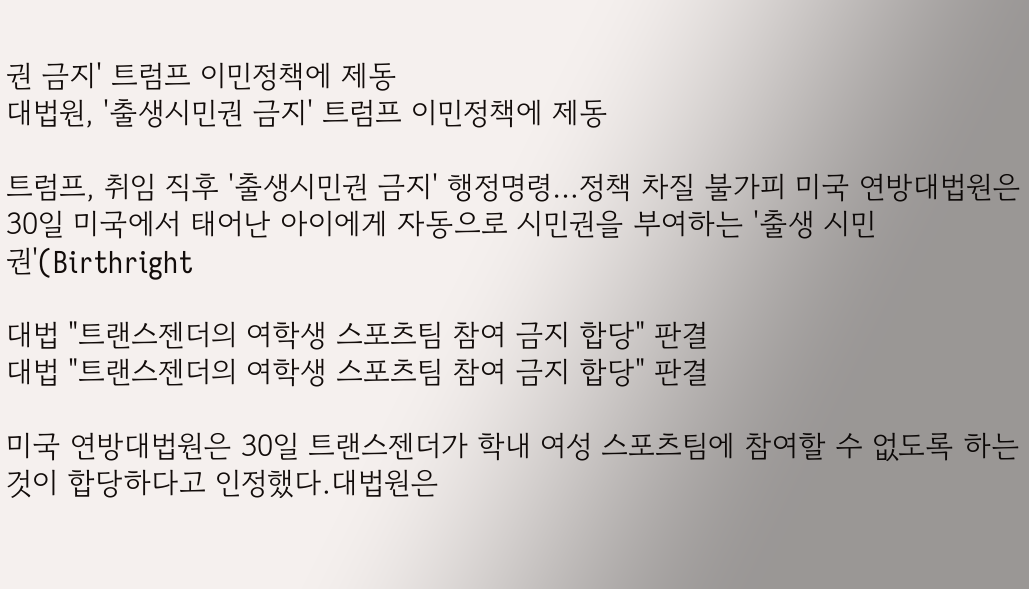권 금지' 트럼프 이민정책에 제동
대법원, '출생시민권 금지' 트럼프 이민정책에 제동

트럼프, 취임 직후 '출생시민권 금지' 행정명령…정책 차질 불가피 미국 연방대법원은 30일 미국에서 태어난 아이에게 자동으로 시민권을 부여하는 '출생 시민권'(Birthright

대법 "트랜스젠더의 여학생 스포츠팀 참여 금지 합당" 판결
대법 "트랜스젠더의 여학생 스포츠팀 참여 금지 합당" 판결

미국 연방대법원은 30일 트랜스젠더가 학내 여성 스포츠팀에 참여할 수 없도록 하는 것이 합당하다고 인정했다.대법원은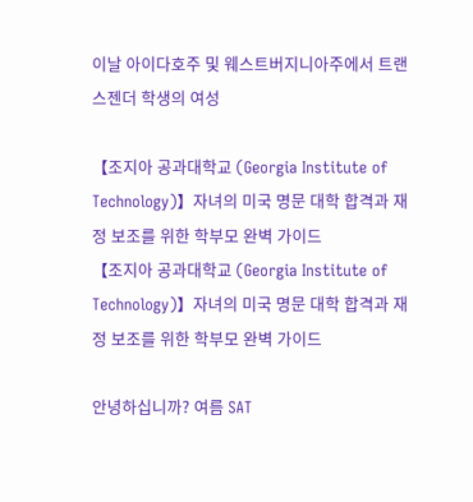이날 아이다호주 및 웨스트버지니아주에서 트랜스젠더 학생의 여성

【조지아 공과대학교 (Georgia Institute of Technology)】자녀의 미국 명문 대학 합격과 재정 보조를 위한 학부모 완벽 가이드
【조지아 공과대학교 (Georgia Institute of Technology)】자녀의 미국 명문 대학 합격과 재정 보조를 위한 학부모 완벽 가이드

안녕하십니까? 여름 SAT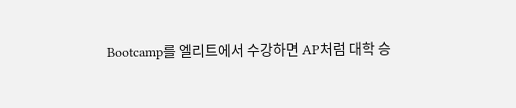Bootcamp를 엘리트에서 수강하면 AP처럼 대학 승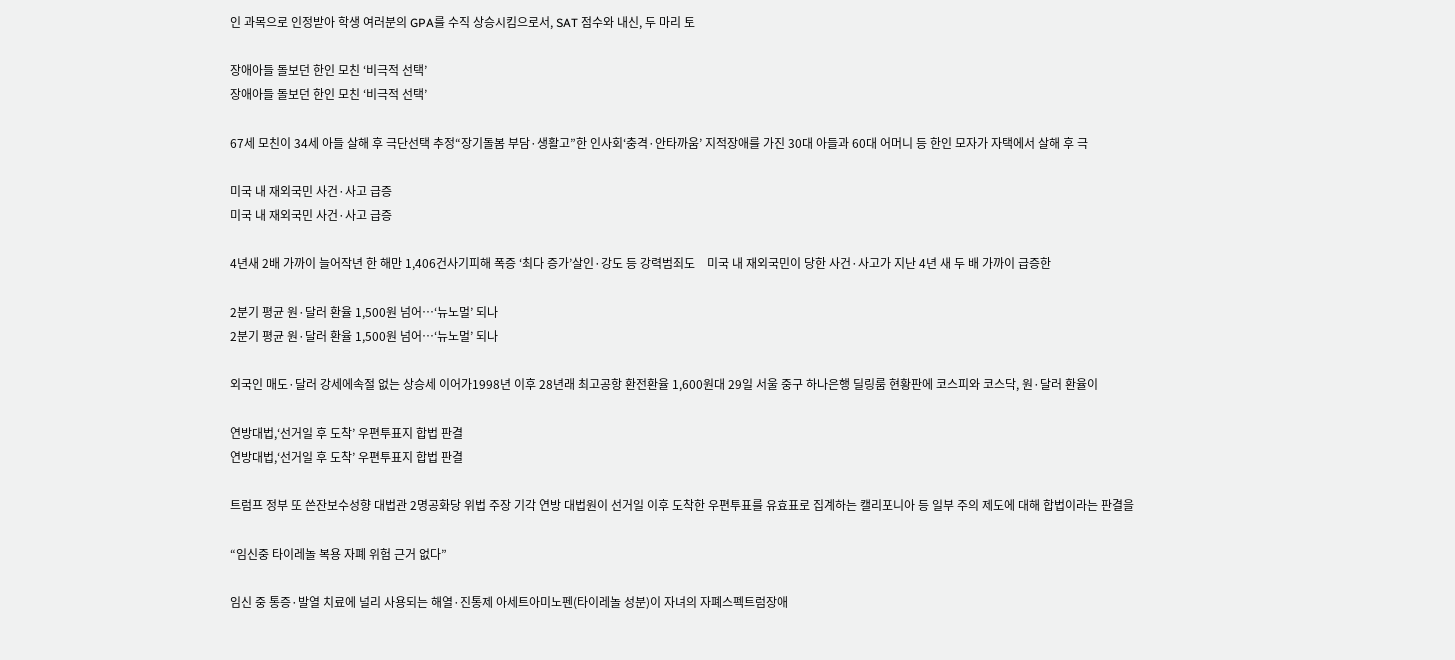인 과목으로 인정받아 학생 여러분의 GPA를 수직 상승시킴으로서, SAT 점수와 내신, 두 마리 토

장애아들 돌보던 한인 모친 ‘비극적 선택’
장애아들 돌보던 한인 모친 ‘비극적 선택’

67세 모친이 34세 아들 살해 후 극단선택 추정“장기돌봄 부담·생활고”한 인사회‘충격·안타까움’ 지적장애를 가진 30대 아들과 60대 어머니 등 한인 모자가 자택에서 살해 후 극

미국 내 재외국민 사건·사고 급증
미국 내 재외국민 사건·사고 급증

4년새 2배 가까이 늘어작년 한 해만 1,406건사기피해 폭증 ‘최다 증가’살인·강도 등 강력범죄도    미국 내 재외국민이 당한 사건·사고가 지난 4년 새 두 배 가까이 급증한

2분기 평균 원·달러 환율 1,500원 넘어…‘뉴노멀’ 되나
2분기 평균 원·달러 환율 1,500원 넘어…‘뉴노멀’ 되나

외국인 매도·달러 강세에속절 없는 상승세 이어가1998년 이후 28년래 최고공항 환전환율 1,600원대 29일 서울 중구 하나은행 딜링룸 현황판에 코스피와 코스닥, 원·달러 환율이

연방대법,‘선거일 후 도착’ 우편투표지 합법 판결
연방대법,‘선거일 후 도착’ 우편투표지 합법 판결

트럼프 정부 또 쓴잔보수성향 대법관 2명공화당 위법 주장 기각 연방 대법원이 선거일 이후 도착한 우편투표를 유효표로 집계하는 캘리포니아 등 일부 주의 제도에 대해 합법이라는 판결을

“임신중 타이레놀 복용 자폐 위험 근거 없다”

임신 중 통증·발열 치료에 널리 사용되는 해열·진통제 아세트아미노펜(타이레놀 성분)이 자녀의 자폐스펙트럼장애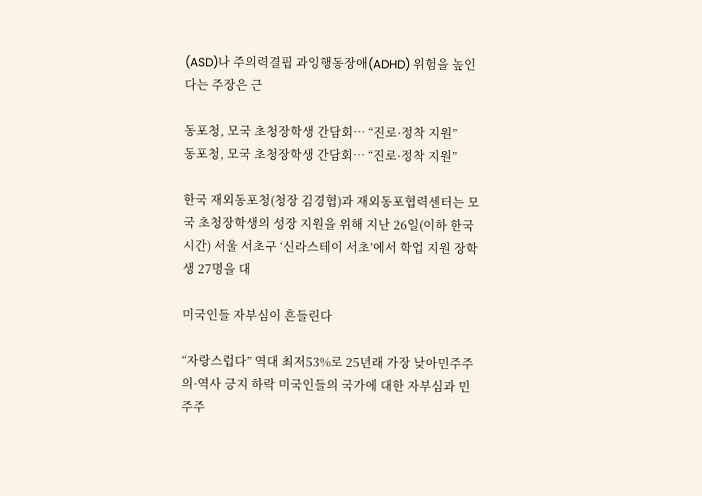(ASD)나 주의력결핍 과잉행동장애(ADHD) 위험을 높인다는 주장은 근

동포청, 모국 초청장학생 간담회… “진로·정착 지원”
동포청, 모국 초청장학생 간담회… “진로·정착 지원”

한국 재외동포청(청장 김경협)과 재외동포협력센터는 모국 초청장학생의 성장 지원을 위해 지난 26일(이하 한국시간) 서울 서초구 ‘신라스테이 서초’에서 학업 지원 장학생 27명을 대

미국인들 자부심이 흔들린다

“자랑스럽다” 역대 최저53%로 25년래 가장 낮아민주주의·역사 긍지 하락 미국인들의 국가에 대한 자부심과 민주주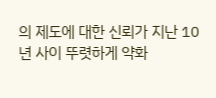의 제도에 대한 신뢰가 지난 10년 사이 뚜렷하게 약화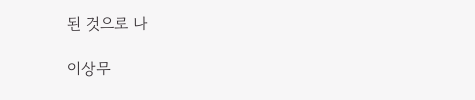된 것으로 나

이상무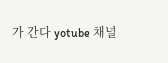가 간다 yotube 채널